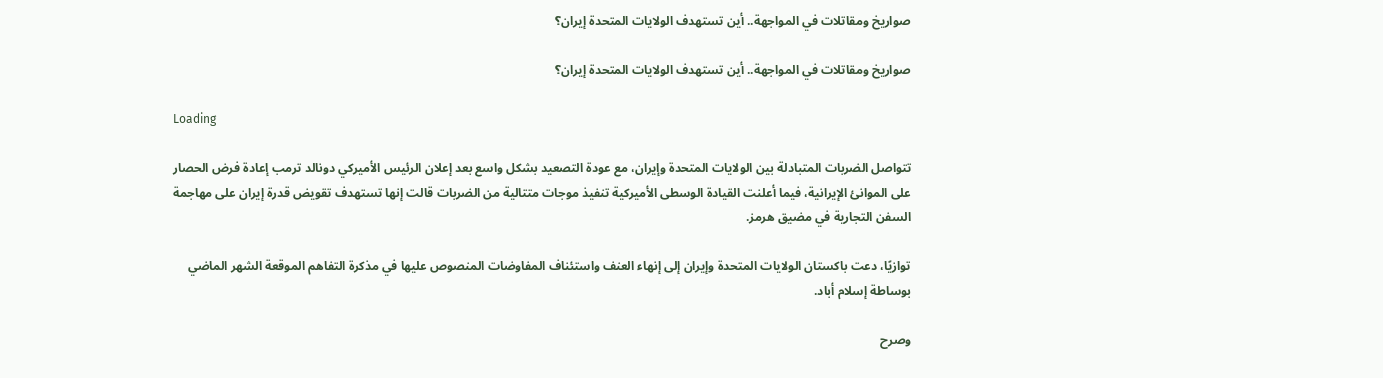صواريخ ومقاتلات في المواجهة.. أين تستهدف الولايات المتحدة إيران؟

صواريخ ومقاتلات في المواجهة.. أين تستهدف الولايات المتحدة إيران؟

Loading

تتواصل الضربات المتبادلة بين الولايات المتحدة وإيران، مع عودة التصعيد بشكل واسع بعد إعلان الرئيس الأميركي دونالد ترمب إعادة فرض الحصار على الموانئ الإيرانية، فيما أعلنت القيادة الوسطى الأميركية تنفيذ موجات متتالية من الضربات قالت إنها تستهدف تقويض قدرة إيران على مهاجمة السفن التجارية في مضيق هرمز.

توازيًا، دعت باكستان الولايات المتحدة وإيران إلى إنهاء العنف واستئناف المفاوضات المنصوص عليها في مذكرة التفاهم الموقعة الشهر الماضي بوساطة إسلام أباد.

وصرح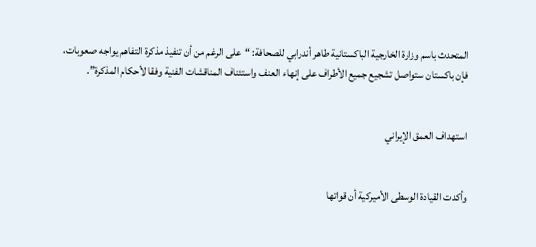المتحدث باسم وزارة الخارجية الباكستانية طاهر أندرابي للصحافة: “على الرغم من أن تنفيذ مذكرة التفاهم يواجه صعوبات، فإن باكستان ستواصل تشجيع جميع الأطراف على إنهاء العنف واستئناف المناقشات الفنية وفقا لأحكام المذكرة”.


استهداف العمق الإيراني


وأكدت القيادة الوسطى الأميركية أن قواتها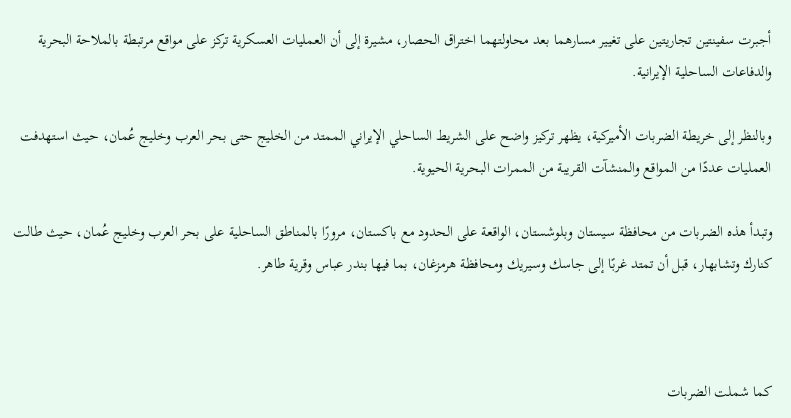أجبرت سفينتين تجاريتين على تغيير مسارهما بعد محاولتهما اختراق الحصار، مشيرة إلى أن العمليات العسكرية تركز على مواقع مرتبطة بالملاحة البحرية والدفاعات الساحلية الإيرانية.

وبالنظر إلى خريطة الضربات الأميركية، يظهر تركيز واضح على الشريط الساحلي الإيراني الممتد من الخليج حتى بحر العرب وخليج عُمان، حيث استهدفت العمليات عددًا من المواقع والمنشآت القريبة من الممرات البحرية الحيوية.

وتبدأ هذه الضربات من محافظة سيستان وبلوشستان، الواقعة على الحدود مع باكستان، مرورًا بالمناطق الساحلية على بحر العرب وخليج عُمان، حيث طالت كنارك وتشابهار، قبل أن تمتد غربًا إلى جاسك وسيريك ومحافظة هرمزغان، بما فيها بندر عباس وقرية طاهر.



كما شملت الضربات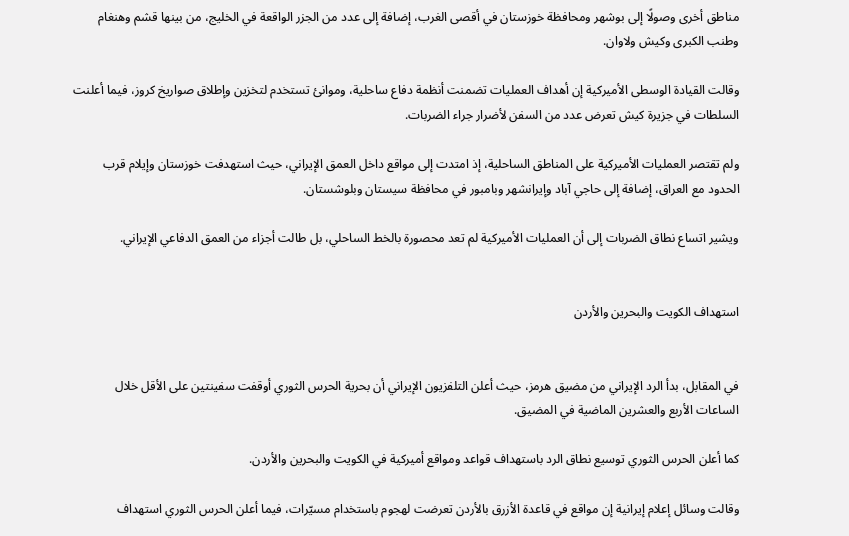مناطق أخرى وصولًا إلى بوشهر ومحافظة خوزستان في أقصى الغرب، إضافة إلى عدد من الجزر الواقعة في الخليج، من بينها قشم وهنغام وطنب الكبرى وكيش ولاوان.

وقالت القيادة الوسطى الأميركية إن أهداف العمليات تضمنت أنظمة دفاع ساحلية، وموانئ تستخدم لتخزين وإطلاق صواريخ كروز، فيما أعلنت السلطات في جزيرة كيش تعرض عدد من السفن لأضرار جراء الضربات.

ولم تقتصر العمليات الأميركية على المناطق الساحلية، إذ امتدت إلى مواقع داخل العمق الإيراني، حيث استهدفت خوزستان وإيلام قرب الحدود مع العراق، إضافة إلى حاجي آباد وإيرانشهر وبامبور في محافظة سيستان وبلوشستان.

ويشير اتساع نطاق الضربات إلى أن العمليات الأميركية لم تعد محصورة بالخط الساحلي، بل طالت أجزاء من العمق الدفاعي الإيراني.


استهداف الكويت والبحرين والأردن


في المقابل، بدأ الرد الإيراني من مضيق هرمز، حيث أعلن التلفزيون الإيراني أن بحرية الحرس الثوري أوقفت سفينتين على الأقل خلال الساعات الأربع والعشرين الماضية في المضيق.

كما أعلن الحرس الثوري توسيع نطاق الرد باستهداف قواعد ومواقع أميركية في الكويت والبحرين والأردن.

وقالت وسائل إعلام إيرانية إن مواقع في قاعدة الأزرق بالأردن تعرضت لهجوم باستخدام مسيّرات، فيما أعلن الحرس الثوري استهداف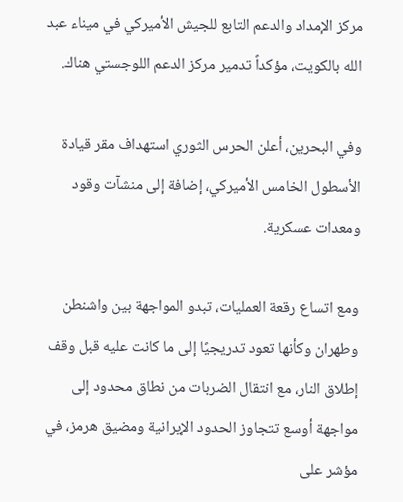مركز الإمداد والدعم التابع للجيش الأميركي في ميناء عبد الله بالكويت، مؤكداً تدمير مركز الدعم اللوجستي هناك.

وفي البحرين، أعلن الحرس الثوري استهداف مقر قيادة الأسطول الخامس الأميركي، إضافة إلى منشآت وقود ومعدات عسكرية.

ومع اتساع رقعة العمليات، تبدو المواجهة بين واشنطن وطهران وكأنها تعود تدريجيًا إلى ما كانت عليه قبل وقف إطلاق النار، مع انتقال الضربات من نطاق محدود إلى مواجهة أوسع تتجاوز الحدود الإيرانية ومضيق هرمز، في مؤشر على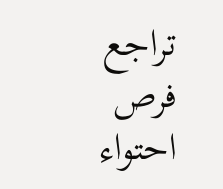تراجع فرص احتواء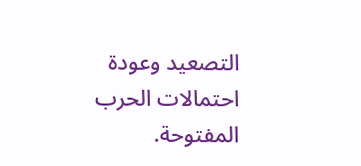التصعيد وعودة احتمالات الحرب المفتوحة.